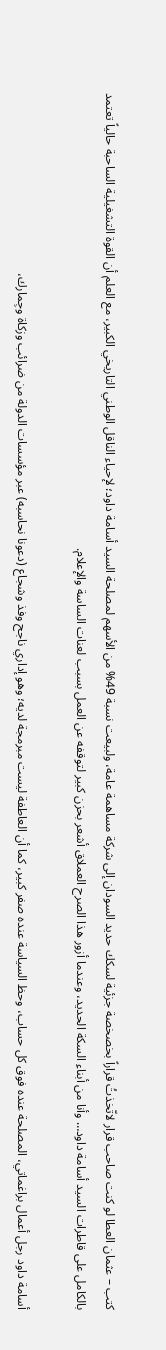كتب – عثمان العطا لو كنت صاحب قرار لاتّخذتُ قراراً بخصخصة جزئية لسكك حديد السودان إلى شركة مساهمة عامة، ولبيعت نسبة 49% من الأسهم لمصلحة السيد أسامة داود؛ لإحياء الناقل الوطني التاريخي الكبير، مع العلم أن القوة التشغيلية الساحبة حالياً تعتمد بالكامل على قاطرات السيد أسامة داود… وأنا من أبناء السكة الحديد، وعندما أزور هذا الصرح العملاق أشعر بحزن كبير لتوقفه عن العمل بسبب لعنات الساسة والإعلام.

أسامة داود رجل أعمال براغماتي، المصلحة عنده فوق كل حساب، وحظ السياسة عنده صفر كبير، كما أن العاطفة ليست مبرمجة لديه؛ وهو إداري ناجح وفذ وشجاع (دعونا نحاسبه) عبر مؤسسات الدولة من ضرائب وزكاة وجِمارك،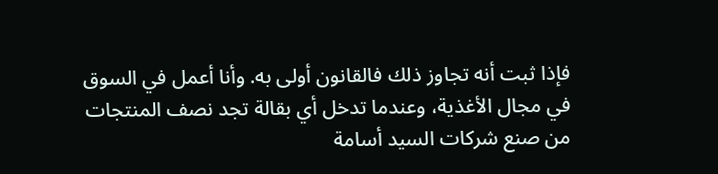فإذا ثبت أنه تجاوز ذلك فالقانون أولى به. وأنا أعمل في السوق في مجال الأغذية، وعندما تدخل أي بقالة تجد نصف المنتجات من صنع شركات السيد أسامة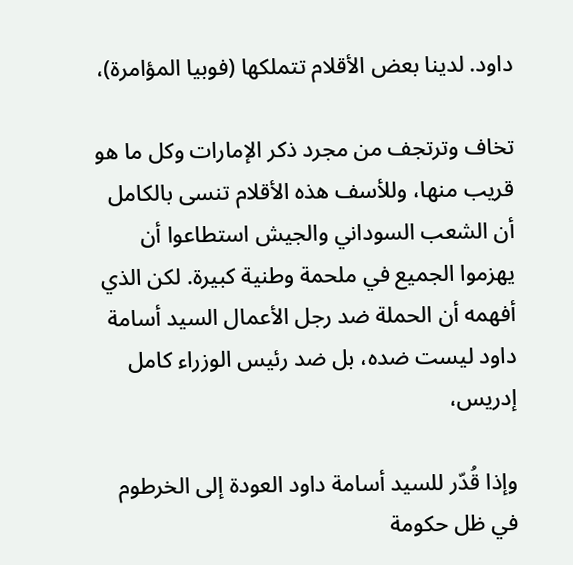داود. لدينا بعض الأقلام تتملكها (فوبيا المؤامرة)،

تخاف وترتجف من مجرد ذكر الإمارات وكل ما هو قريب منها، وللأسف هذه الأقلام تنسى بالكامل أن الشعب السوداني والجيش استطاعوا أن يهزموا الجميع في ملحمة وطنية كبيرة. لكن الذي أفهمه أن الحملة ضد رجل الأعمال السيد أسامة داود ليست ضده، بل ضد رئيس الوزراء كامل إدريس،

وإذا قُدّر للسيد أسامة داود العودة إلى الخرطوم في ظل حكومة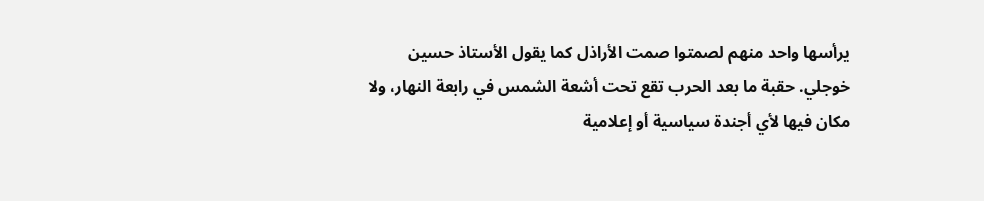يرأسها واحد منهم لصمتوا صمت الأراذل كما يقول الأستاذ حسين خوجلي. حقبة ما بعد الحرب تقع تحت أشعة الشمس في رابعة النهار، ولا مكان فيها لأي أجندة سياسية أو إعلامية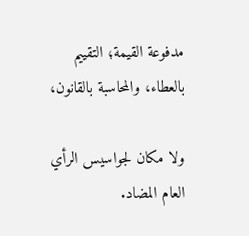مدفوعة القيمة؛ التقييم بالعطاء، والمحاسبة بالقانون،

ولا مكان لجواسيس الرأي العام المضاد.